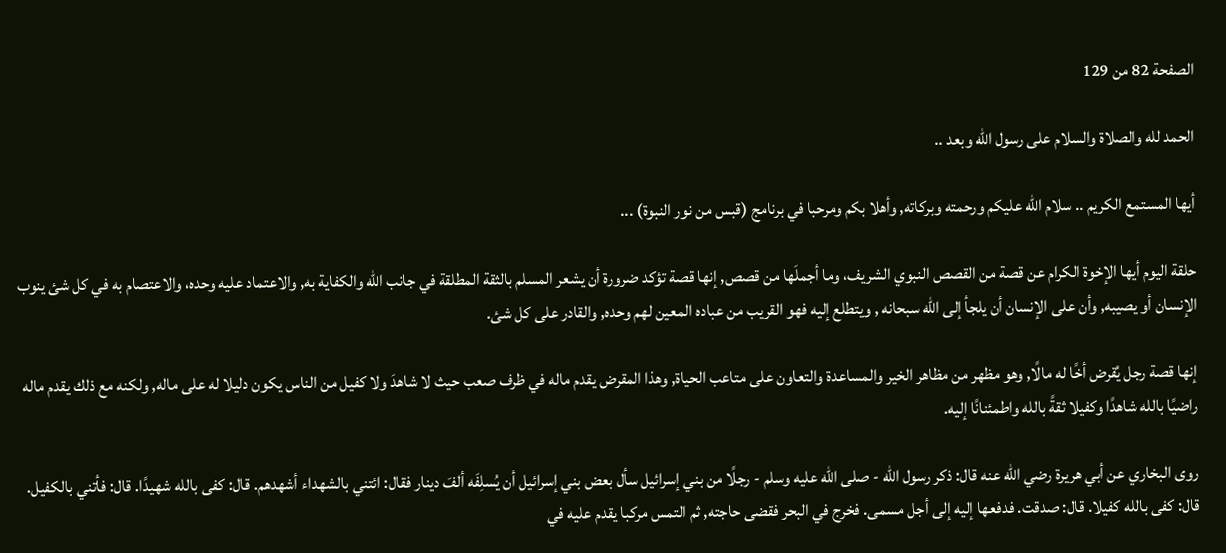الصفحة 82 من 129

الحمد لله والصلاة والسلام على رسول الله وبعد ..

أيها المستمع الكريم .. سلام الله عليكم ورحمته وبركاته, وأهلا بكم ومرحبا في برنامج (قبس من نور النبوة) ...

حلقة اليوم أيها الإخوة الكرام عن قصة من القصص النبوي الشريف، وما أجملَها من قصص, إنها قصة تؤكد ضرورة أن يشعر المسلم بالثقة المطلقة في جانب الله والكفاية به, والاعتماد عليه وحده، والاعتصام به في كل شئ ينوب الإنسان أو يصيبه, وأن على الإنسان أن يلجأ إلى الله سبحانه , ويتطلع إليه فهو القريب من عباده المعين لهم وحده, والقادر على كل شئ.

إنها قصة رجل يُقرض أخًا له مالًا, وهو مظهر من مظاهر الخير والمساعدة والتعاون على متاعب الحياة, وهذا المقرض يقدم ماله في ظرف صعب حيث لا شاهدَ ولا كفيل من الناس يكون دليلا له على ماله, ولكنه مع ذلك يقدم ماله راضيًا بالله شاهدًا وكفيلا ثقةً بالله واطمئنانًا إليه.

روى البخاري عن أبي هريرة رضي الله عنه قال: ذكر رسول الله - صلى الله عليه وسلم - رجلًا من بني إسرائيل سأل بعض بني إسرائيل أن يُسلِفَه ألفَ دينار فقال: ائتني بالشهداء أشهدهم. قال: كفى بالله شهيدًا. قال: فأتني بالكفيل. قال: كفى بالله كفيلا. قال: صدقت. فدفعها إليه إلى أجل مسمى. فخرج في البحر فقضى حاجته, ثم التمس مركبا يقدم عليه في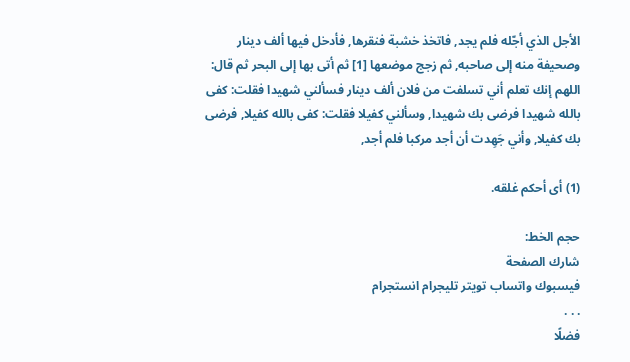الأجل الذي أجّله فلم يجد, فاتخذ خشبة فنقرها, فأدخل فيها ألف دينار وصحيفة منه إلى صاحبه, ثم زجج موضعها [1] ثم أتى بها إلى البحر ثم قال: اللهم إنك تعلم أني تسلفت من فلان ألف دينار فسألني شهيدا فقلت: كفى بالله شهيدا فرضى بك شهيدا, وسألني كفيلا فقلت: كفى بالله كفيلا, فرضى بك كفيلا, وأني جَهِدت أن أجد مركبا فلم أجد,

(1) أى أحكم غلقه.

حجم الخط:
شارك الصفحة
فيسبوك واتساب تويتر تليجرام انستجرام
. . .
فضلًا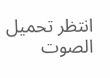انتظر تحميل الصوت